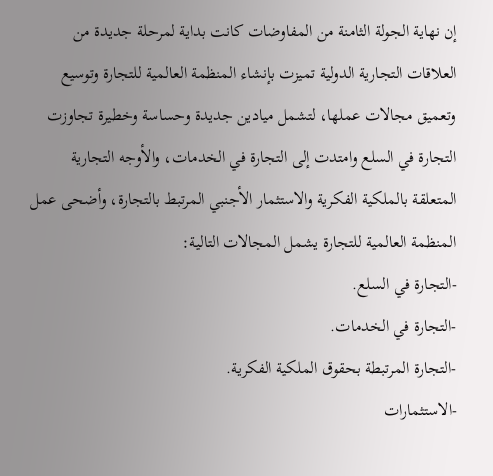إن نهاية الجولة الثامنة من المفاوضات كانت بداية لمرحلة جديدة من العلاقات التجارية الدولية تميزت بإنشاء المنظمة العالمية للتجارة وتوسيع وتعميق مجالات عملها، لتشمل ميادين جديدة وحساسة وخطيرة تجاوزت التجارة في السلع وامتدت إلى التجارة في الخدمات، والأوجه التجارية المتعلقة بالملكية الفكرية والاستثمار الأجنبي المرتبط بالتجارة، وأضحى عمل المنظمة العالمية للتجارة يشمل المجالات التالية:
-التجارة في السلع.
-التجارة في الخدمات.
-التجارة المرتبطة بحقوق الملكية الفكرية.
-الاستثمارات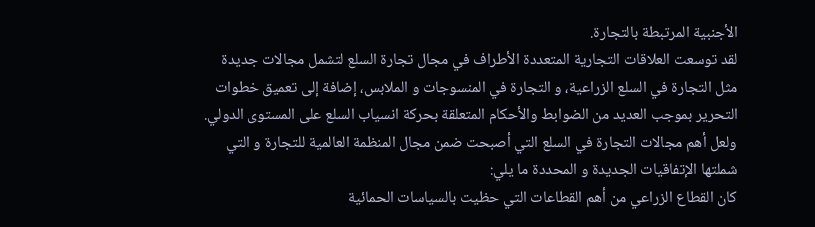الأجنبية المرتبطة بالتجارة.
لقد توسعت العلاقات التجارية المتعددة الأطراف في مجال تجارة السلع لتشمل مجالات جديدة مثل التجارة في السلع الزراعية، و التجارة في المنسوجات و الملابس، إضافة إلى تعميق خطوات التحرير بموجب العديد من الضوابط والأحكام المتعلقة بحركة انسياب السلع على المستوى الدولي.
ولعل أهم مجالات التجارة في السلع التي أصبحت ضمن مجال المنظمة العالمية للتجارة و التي شملتها الإتفاقيات الجديدة و المحددة ما يلي:
كان القطاع الزراعي من أهم القطاعات التي حظيت بالسياسات الحمائية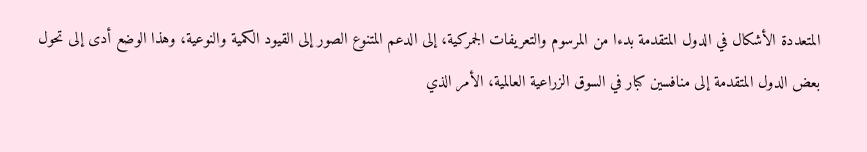المتعددة الأشكال في الدول المتقدمة بدءا من المرسوم والتعريفات الجمركية، إلى الدعم المتنوع الصور إلى القيود الكمية والنوعية، وهذا الوضع أدى إلى تحول بعض الدول المتقدمة إلى منافسين كبار في السوق الزراعية العالمية، الأمر الذي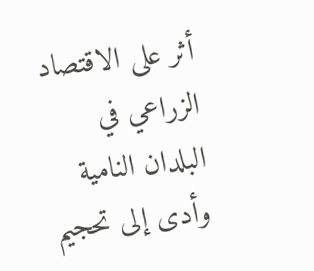أثر على الاقتصاد الزراعي في البلدان النامية وأدى إلى تحجيم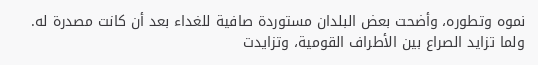نموه وتطوره، وأضحت بعض البلدان مستوردة صافية للغداء بعد أن كانت مصدرة له.
ولما تزايد الصراع بين الأطراف القومية، وتزايدت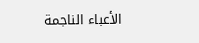الأعباء الناجمة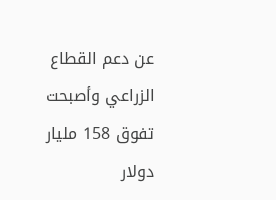عن دعم القطاع الزراعي وأصبحت تفوق 158 مليار دولار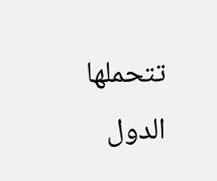تتحملها الدول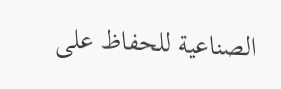الصناعية للحفاظ على